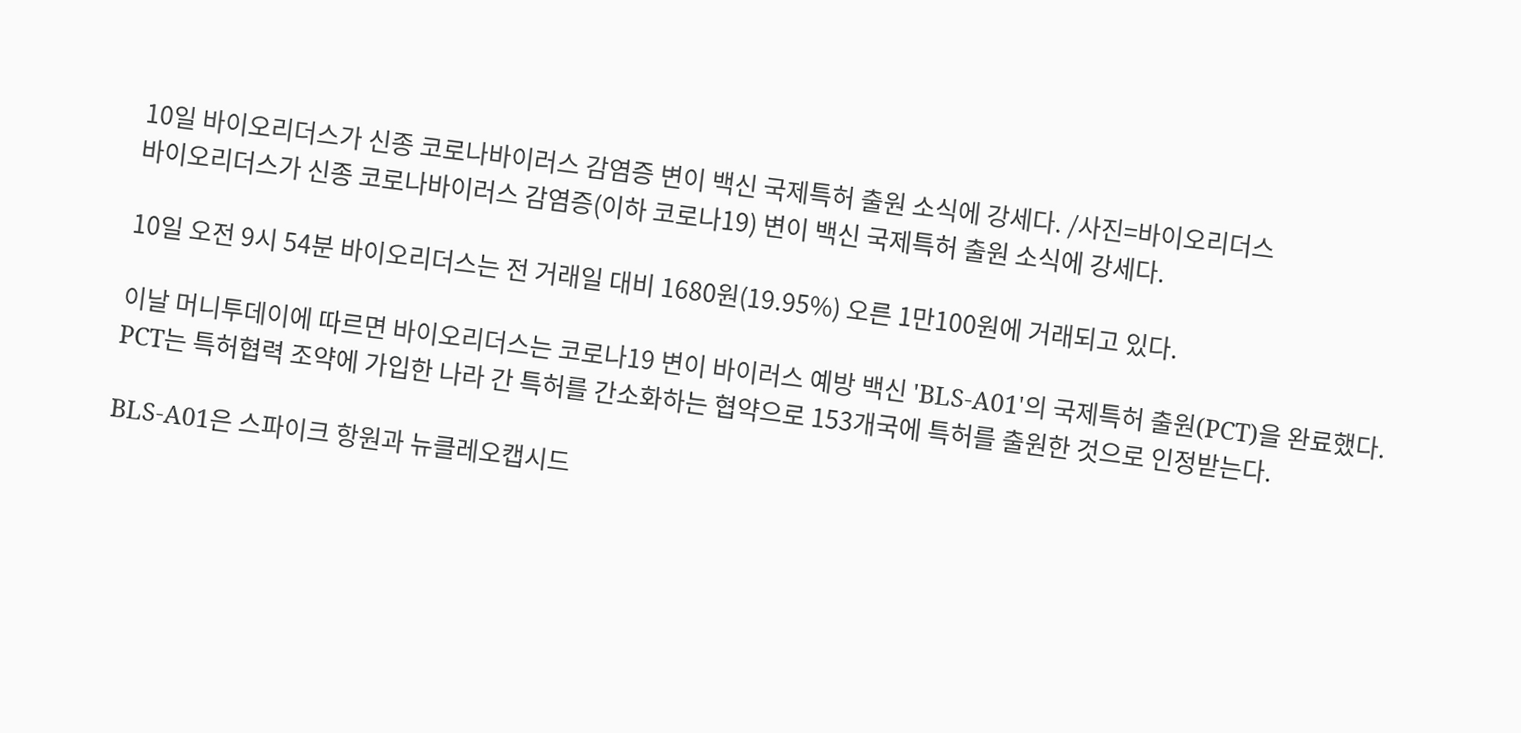10일 바이오리더스가 신종 코로나바이러스 감염증 변이 백신 국제특허 출원 소식에 강세다. /사진=바이오리더스
바이오리더스가 신종 코로나바이러스 감염증(이하 코로나19) 변이 백신 국제특허 출원 소식에 강세다.

10일 오전 9시 54분 바이오리더스는 전 거래일 대비 1680원(19.95%) 오른 1만100원에 거래되고 있다.

이날 머니투데이에 따르면 바이오리더스는 코로나19 변이 바이러스 예방 백신 'BLS-A01'의 국제특허 출원(PCT)을 완료했다. PCT는 특허협력 조약에 가입한 나라 간 특허를 간소화하는 협약으로 153개국에 특허를 출원한 것으로 인정받는다.

BLS-A01은 스파이크 항원과 뉴클레오캡시드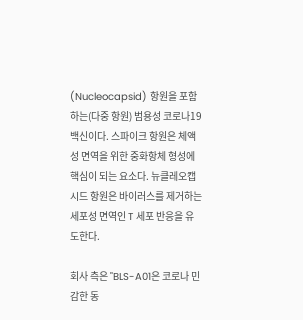(Nucleocapsid) 항원을 포함하는(다중 항원) 범용성 코로나19 백신이다. 스파이크 항원은 체액성 면역을 위한 중화항체 형성에 핵심이 되는 요소다. 뉴클레오캡시드 항원은 바이러스를 제거하는 세포성 면역인 T 세포 반응을 유도한다.

회사 측은 "BLS-A01은 코로나 민감한 동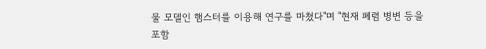물 모델인 햄스터를 이용해 연구를 마쳤다"며 "현재 폐렴 병변 등을 포함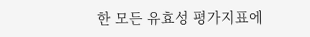한 모든 유효성 평가지표에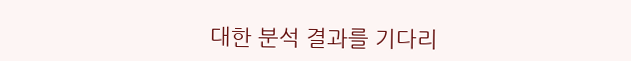대한 분석 결과를 기다리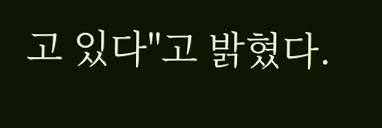고 있다"고 밝혔다.